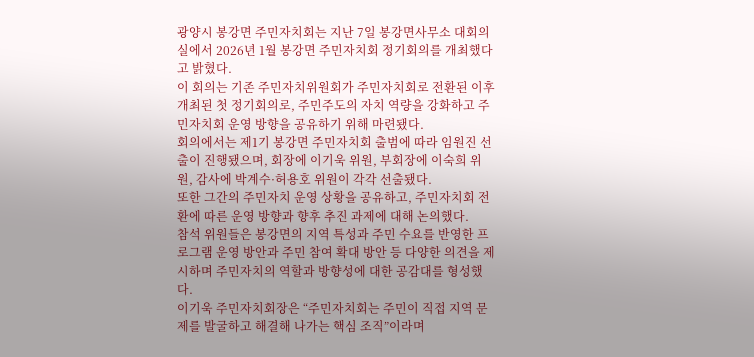광양시 봉강면 주민자치회는 지난 7일 봉강면사무소 대회의실에서 2026년 1월 봉강면 주민자치회 정기회의를 개최했다고 밝혔다.
이 회의는 기존 주민자치위원회가 주민자치회로 전환된 이후 개최된 첫 정기회의로, 주민주도의 자치 역량을 강화하고 주민자치회 운영 방향을 공유하기 위해 마련됐다.
회의에서는 제1기 봉강면 주민자치회 출범에 따라 임원진 선출이 진행됐으며, 회장에 이기욱 위원, 부회장에 이숙희 위원, 감사에 박계수·허용호 위원이 각각 선출됐다.
또한 그간의 주민자치 운영 상황을 공유하고, 주민자치회 전환에 따른 운영 방향과 향후 추진 과제에 대해 논의했다.
참석 위원들은 봉강면의 지역 특성과 주민 수요를 반영한 프로그램 운영 방안과 주민 참여 확대 방안 등 다양한 의견을 제시하며 주민자치의 역할과 방향성에 대한 공감대를 형성했다.
이기욱 주민자치회장은 “주민자치회는 주민이 직접 지역 문제를 발굴하고 해결해 나가는 핵심 조직”이라며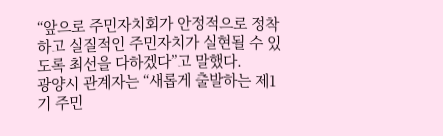“앞으로 주민자치회가 안정적으로 정착하고 실질적인 주민자치가 실현될 수 있도록 최선을 다하겠다”고 말했다.
광양시 관계자는 “새롭게 출발하는 제1기 주민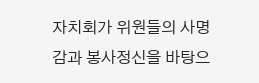자치회가 위원들의 사명감과 봉사정신을 바탕으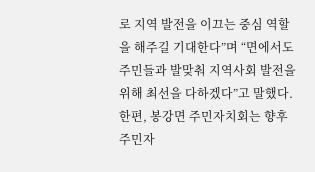로 지역 발전을 이끄는 중심 역할을 해주길 기대한다”며 “면에서도 주민들과 발맞춰 지역사회 발전을 위해 최선을 다하겠다”고 말했다.
한편, 봉강면 주민자치회는 향후 주민자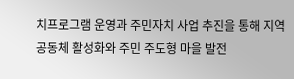치프로그램 운영과 주민자치 사업 추진을 통해 지역 공동체 활성화와 주민 주도형 마을 발전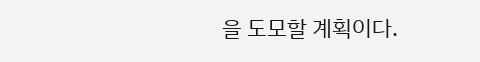을 도모할 계획이다.